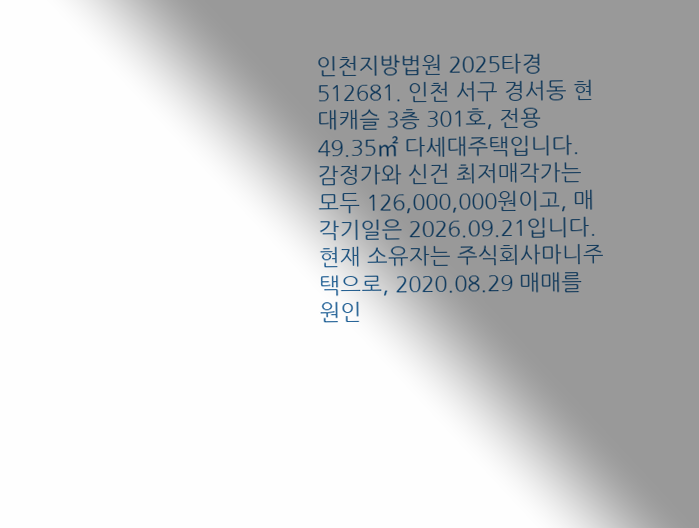인천지방법원 2025타경512681. 인천 서구 경서동 현대캐슬 3층 301호, 전용 49.35㎡ 다세대주택입니다. 감정가와 신건 최저매각가는 모두 126,000,000원이고, 매각기일은 2026.09.21입니다. 현재 소유자는 주식회사마니주택으로, 2020.08.29 매매를 원인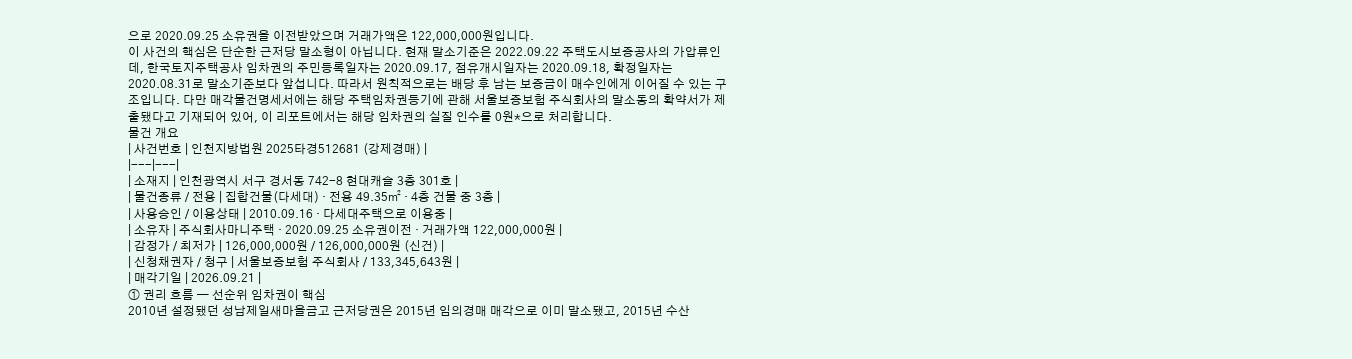으로 2020.09.25 소유권을 이전받았으며 거래가액은 122,000,000원입니다.
이 사건의 핵심은 단순한 근저당 말소형이 아닙니다. 현재 말소기준은 2022.09.22 주택도시보증공사의 가압류인데, 한국토지주택공사 임차권의 주민등록일자는 2020.09.17, 점유개시일자는 2020.09.18, 확정일자는 2020.08.31로 말소기준보다 앞섭니다. 따라서 원칙적으로는 배당 후 남는 보증금이 매수인에게 이어질 수 있는 구조입니다. 다만 매각물건명세서에는 해당 주택임차권등기에 관해 서울보증보험 주식회사의 말소동의 확약서가 제출됐다고 기재되어 있어, 이 리포트에서는 해당 임차권의 실질 인수를 0원*으로 처리합니다.
물건 개요
| 사건번호 | 인천지방법원 2025타경512681 (강제경매) |
|---|---|
| 소재지 | 인천광역시 서구 경서동 742-8 현대캐슬 3층 301호 |
| 물건종류 / 전용 | 집합건물(다세대) · 전용 49.35㎡ · 4층 건물 중 3층 |
| 사용승인 / 이용상태 | 2010.09.16 · 다세대주택으로 이용중 |
| 소유자 | 주식회사마니주택 · 2020.09.25 소유권이전 · 거래가액 122,000,000원 |
| 감정가 / 최저가 | 126,000,000원 / 126,000,000원 (신건) |
| 신청채권자 / 청구 | 서울보증보험 주식회사 / 133,345,643원 |
| 매각기일 | 2026.09.21 |
① 권리 흐름 — 선순위 임차권이 핵심
2010년 설정됐던 성남제일새마을금고 근저당권은 2015년 임의경매 매각으로 이미 말소됐고, 2015년 수산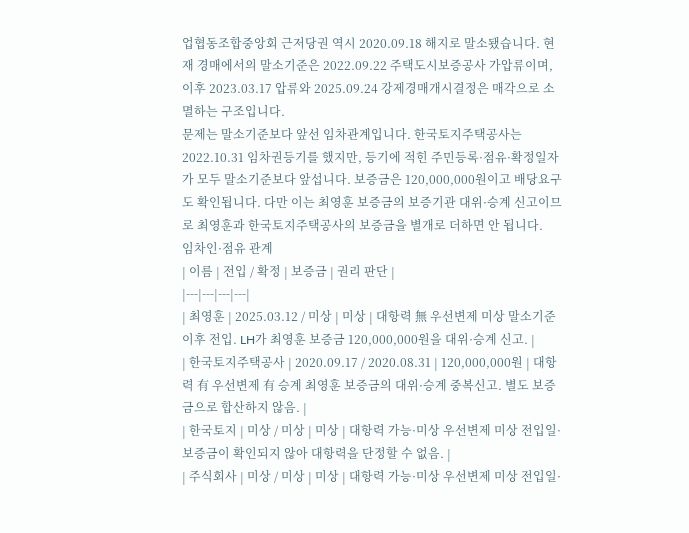업협동조합중앙회 근저당권 역시 2020.09.18 해지로 말소됐습니다. 현재 경매에서의 말소기준은 2022.09.22 주택도시보증공사 가압류이며, 이후 2023.03.17 압류와 2025.09.24 강제경매개시결정은 매각으로 소멸하는 구조입니다.
문제는 말소기준보다 앞선 임차관계입니다. 한국토지주택공사는 2022.10.31 임차권등기를 했지만, 등기에 적힌 주민등록·점유·확정일자가 모두 말소기준보다 앞섭니다. 보증금은 120,000,000원이고 배당요구도 확인됩니다. 다만 이는 최영훈 보증금의 보증기관 대위·승계 신고이므로 최영훈과 한국토지주택공사의 보증금을 별개로 더하면 안 됩니다.
임차인·점유 관계
| 이름 | 전입 / 확정 | 보증금 | 권리 판단 |
|---|---|---|---|
| 최영훈 | 2025.03.12 / 미상 | 미상 | 대항력 無 우선변제 미상 말소기준 이후 전입. LH가 최영훈 보증금 120,000,000원을 대위·승계 신고. |
| 한국토지주택공사 | 2020.09.17 / 2020.08.31 | 120,000,000원 | 대항력 有 우선변제 有 승계 최영훈 보증금의 대위·승계 중복신고. 별도 보증금으로 합산하지 않음. |
| 한국토지 | 미상 / 미상 | 미상 | 대항력 가능·미상 우선변제 미상 전입일·보증금이 확인되지 않아 대항력을 단정할 수 없음. |
| 주식회사 | 미상 / 미상 | 미상 | 대항력 가능·미상 우선변제 미상 전입일·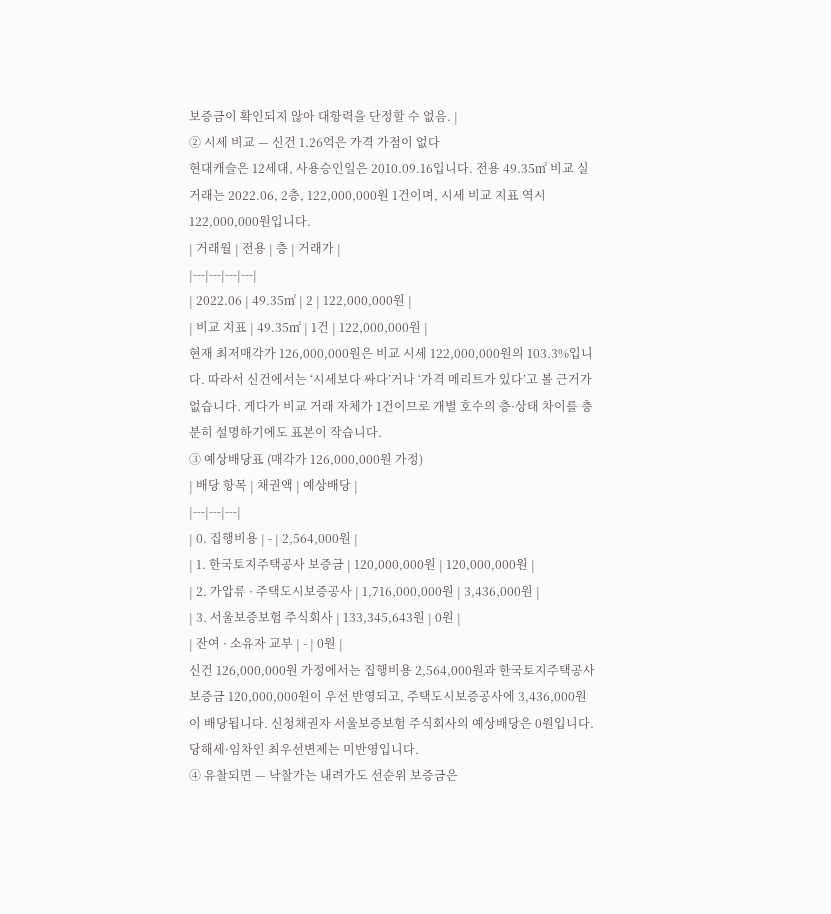보증금이 확인되지 않아 대항력을 단정할 수 없음. |
② 시세 비교 — 신건 1.26억은 가격 가점이 없다
현대캐슬은 12세대, 사용승인일은 2010.09.16입니다. 전용 49.35㎡ 비교 실거래는 2022.06, 2층, 122,000,000원 1건이며, 시세 비교 지표 역시 122,000,000원입니다.
| 거래월 | 전용 | 층 | 거래가 |
|---|---|---|---|
| 2022.06 | 49.35㎡ | 2 | 122,000,000원 |
| 비교 지표 | 49.35㎡ | 1건 | 122,000,000원 |
현재 최저매각가 126,000,000원은 비교 시세 122,000,000원의 103.3%입니다. 따라서 신건에서는 ‘시세보다 싸다’거나 ‘가격 메리트가 있다’고 볼 근거가 없습니다. 게다가 비교 거래 자체가 1건이므로 개별 호수의 층·상태 차이를 충분히 설명하기에도 표본이 작습니다.
③ 예상배당표 (매각가 126,000,000원 가정)
| 배당 항목 | 채권액 | 예상배당 |
|---|---|---|
| 0. 집행비용 | - | 2,564,000원 |
| 1. 한국토지주택공사 보증금 | 120,000,000원 | 120,000,000원 |
| 2. 가압류 · 주택도시보증공사 | 1,716,000,000원 | 3,436,000원 |
| 3. 서울보증보험 주식회사 | 133,345,643원 | 0원 |
| 잔여 · 소유자 교부 | - | 0원 |
신건 126,000,000원 가정에서는 집행비용 2,564,000원과 한국토지주택공사 보증금 120,000,000원이 우선 반영되고, 주택도시보증공사에 3,436,000원이 배당됩니다. 신청채권자 서울보증보험 주식회사의 예상배당은 0원입니다. 당해세·임차인 최우선변제는 미반영입니다.
④ 유찰되면 — 낙찰가는 내려가도 선순위 보증금은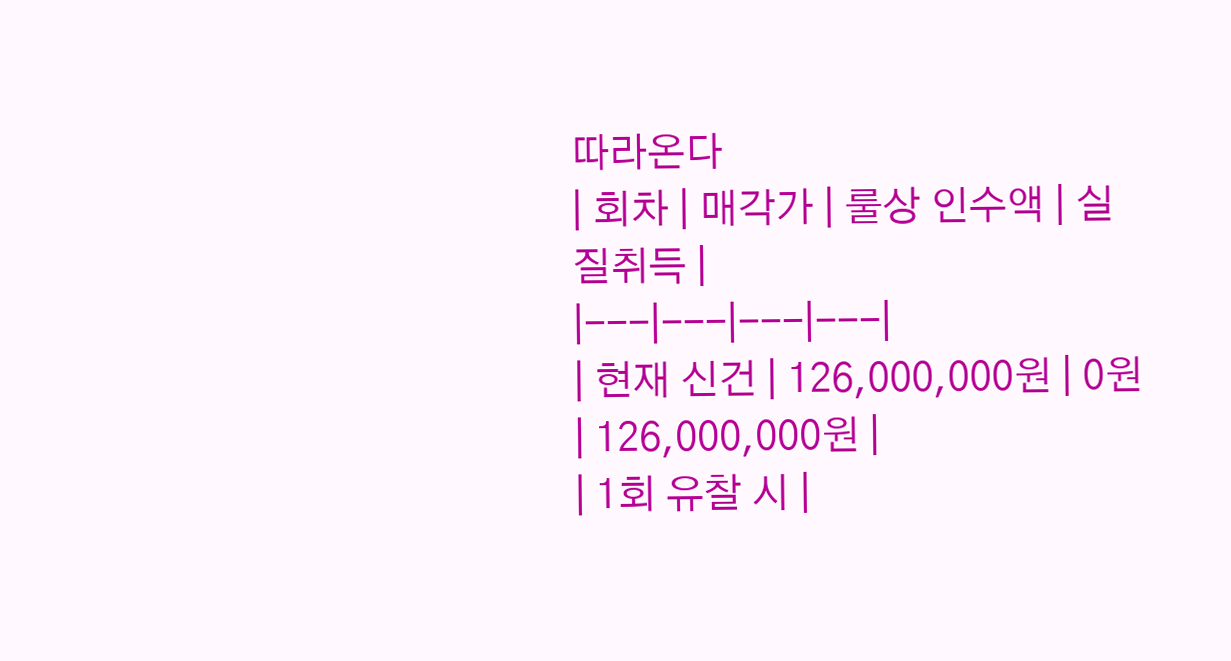따라온다
| 회차 | 매각가 | 룰상 인수액 | 실질취득 |
|---|---|---|---|
| 현재 신건 | 126,000,000원 | 0원 | 126,000,000원 |
| 1회 유찰 시 |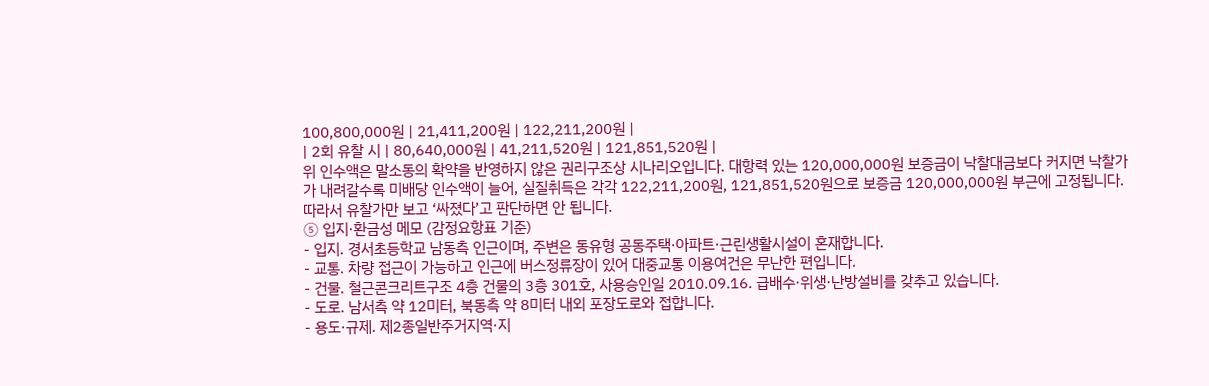100,800,000원 | 21,411,200원 | 122,211,200원 |
| 2회 유찰 시 | 80,640,000원 | 41,211,520원 | 121,851,520원 |
위 인수액은 말소동의 확약을 반영하지 않은 권리구조상 시나리오입니다. 대항력 있는 120,000,000원 보증금이 낙찰대금보다 커지면 낙찰가가 내려갈수록 미배당 인수액이 늘어, 실질취득은 각각 122,211,200원, 121,851,520원으로 보증금 120,000,000원 부근에 고정됩니다. 따라서 유찰가만 보고 ‘싸졌다’고 판단하면 안 됩니다.
⑤ 입지·환금성 메모 (감정요항표 기준)
- 입지. 경서초등학교 남동측 인근이며, 주변은 동유형 공동주택·아파트·근린생활시설이 혼재합니다.
- 교통. 차량 접근이 가능하고 인근에 버스정류장이 있어 대중교통 이용여건은 무난한 편입니다.
- 건물. 철근콘크리트구조 4층 건물의 3층 301호, 사용승인일 2010.09.16. 급배수·위생·난방설비를 갖추고 있습니다.
- 도로. 남서측 약 12미터, 북동측 약 8미터 내외 포장도로와 접합니다.
- 용도·규제. 제2종일반주거지역·지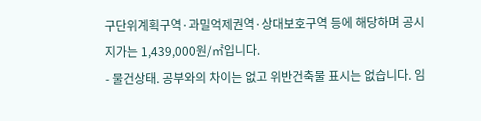구단위계획구역·과밀억제권역·상대보호구역 등에 해당하며 공시지가는 1,439,000원/㎡입니다.
- 물건상태. 공부와의 차이는 없고 위반건축물 표시는 없습니다. 임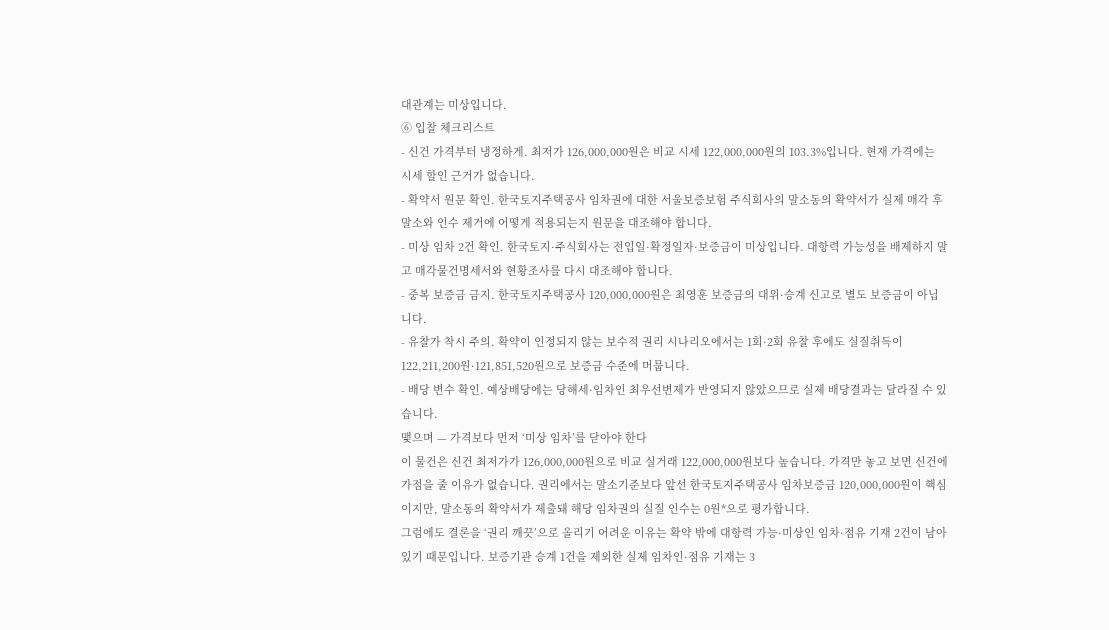대관계는 미상입니다.
⑥ 입찰 체크리스트
- 신건 가격부터 냉정하게. 최저가 126,000,000원은 비교 시세 122,000,000원의 103.3%입니다. 현재 가격에는 시세 할인 근거가 없습니다.
- 확약서 원문 확인. 한국토지주택공사 임차권에 대한 서울보증보험 주식회사의 말소동의 확약서가 실제 매각 후 말소와 인수 제거에 어떻게 적용되는지 원문을 대조해야 합니다.
- 미상 임차 2건 확인. 한국토지·주식회사는 전입일·확정일자·보증금이 미상입니다. 대항력 가능성을 배제하지 말고 매각물건명세서와 현황조사를 다시 대조해야 합니다.
- 중복 보증금 금지. 한국토지주택공사 120,000,000원은 최영훈 보증금의 대위·승계 신고로 별도 보증금이 아닙니다.
- 유찰가 착시 주의. 확약이 인정되지 않는 보수적 권리 시나리오에서는 1회·2회 유찰 후에도 실질취득이 122,211,200원·121,851,520원으로 보증금 수준에 머뭅니다.
- 배당 변수 확인. 예상배당에는 당해세·임차인 최우선변제가 반영되지 않았으므로 실제 배당결과는 달라질 수 있습니다.
맺으며 — 가격보다 먼저 ‘미상 임차’를 닫아야 한다
이 물건은 신건 최저가가 126,000,000원으로 비교 실거래 122,000,000원보다 높습니다. 가격만 놓고 보면 신건에 가점을 줄 이유가 없습니다. 권리에서는 말소기준보다 앞선 한국토지주택공사 임차보증금 120,000,000원이 핵심이지만, 말소동의 확약서가 제출돼 해당 임차권의 실질 인수는 0원*으로 평가합니다.
그럼에도 결론을 ‘권리 깨끗’으로 올리기 어려운 이유는 확약 밖에 대항력 가능·미상인 임차·점유 기재 2건이 남아 있기 때문입니다. 보증기관 승계 1건을 제외한 실제 임차인·점유 기재는 3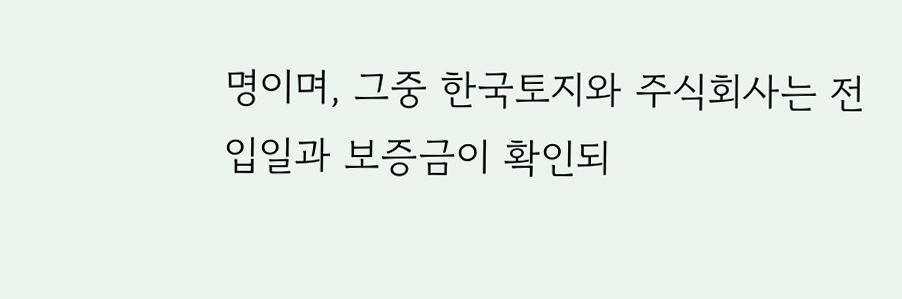명이며, 그중 한국토지와 주식회사는 전입일과 보증금이 확인되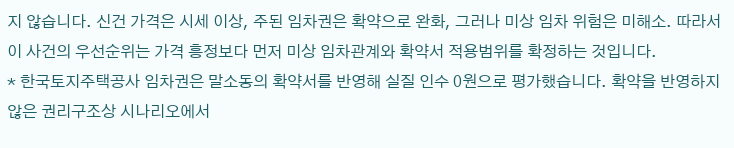지 않습니다. 신건 가격은 시세 이상, 주된 임차권은 확약으로 완화, 그러나 미상 임차 위험은 미해소. 따라서 이 사건의 우선순위는 가격 흥정보다 먼저 미상 임차관계와 확약서 적용범위를 확정하는 것입니다.
* 한국토지주택공사 임차권은 말소동의 확약서를 반영해 실질 인수 0원으로 평가했습니다. 확약을 반영하지 않은 권리구조상 시나리오에서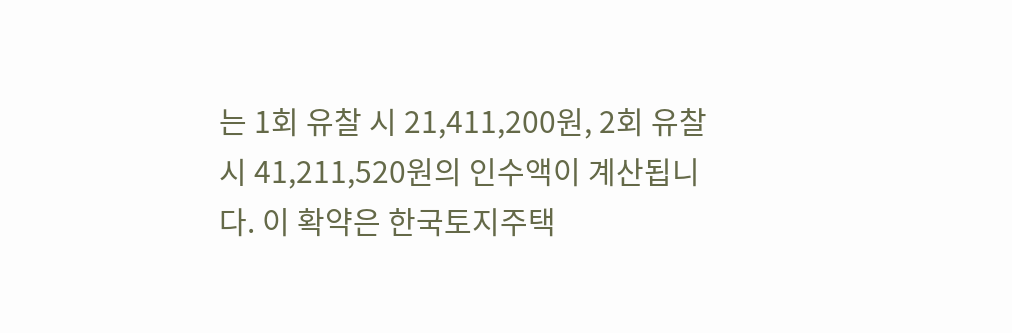는 1회 유찰 시 21,411,200원, 2회 유찰 시 41,211,520원의 인수액이 계산됩니다. 이 확약은 한국토지주택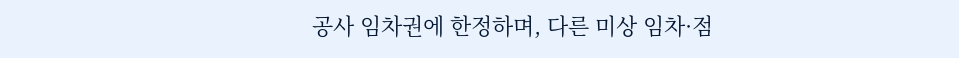공사 임차권에 한정하며, 다른 미상 임차·점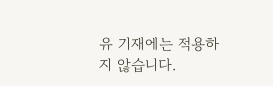유 기재에는 적용하지 않습니다.